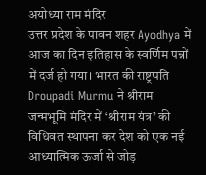अयोध्या राम मंदिर
उत्तर प्रदेश के पावन शहर Ayodhya में आज का दिन इतिहास के स्वर्णिम पन्नों में दर्ज हो गया। भारत की राष्ट्रपति Droupadi Murmu ने श्रीराम जन्मभूमि मंदिर में ‘श्रीराम यंत्र’ की विधिवत स्थापना कर देश को एक नई आध्यात्मिक ऊर्जा से जोड़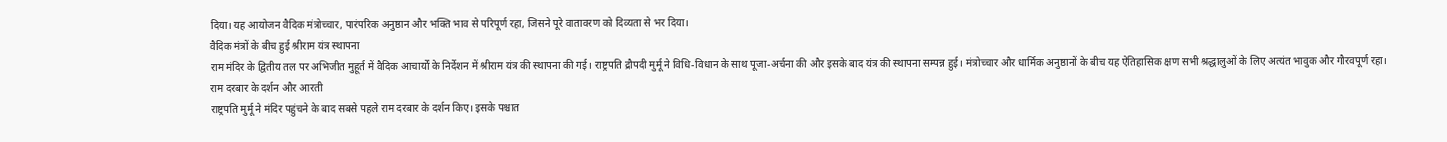दिया। यह आयोजन वैदिक मंत्रोच्चार, पारंपरिक अनुष्ठान और भक्ति भाव से परिपूर्ण रहा, जिसने पूरे वातावरण को दिव्यता से भर दिया।
वैदिक मंत्रों के बीच हुई श्रीराम यंत्र स्थापना
राम मंदिर के द्वितीय तल पर अभिजीत मुहूर्त में वैदिक आचार्यों के निर्देशन में श्रीराम यंत्र की स्थापना की गई। राष्ट्रपति द्रौपदी मुर्मू ने विधि-विधान के साथ पूजा-अर्चना की और इसके बाद यंत्र की स्थापना सम्पन्न हुई। मंत्रोच्चार और धार्मिक अनुष्ठानों के बीच यह ऐतिहासिक क्षण सभी श्रद्धालुओं के लिए अत्यंत भावुक और गौरवपूर्ण रहा।
राम दरबार के दर्शन और आरती
राष्ट्रपति मुर्मू ने मंदिर पहुंचने के बाद सबसे पहले राम दरबार के दर्शन किए। इसके पश्चात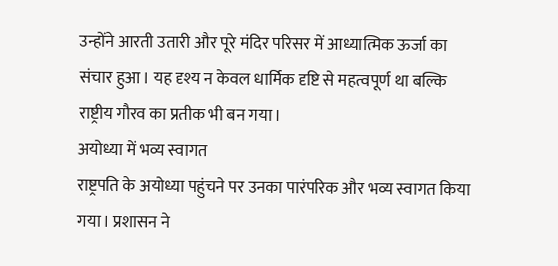उन्होंने आरती उतारी और पूरे मंदिर परिसर में आध्यात्मिक ऊर्जा का संचार हुआ। यह दृश्य न केवल धार्मिक दृष्टि से महत्वपूर्ण था बल्कि राष्ट्रीय गौरव का प्रतीक भी बन गया।
अयोध्या में भव्य स्वागत
राष्ट्रपति के अयोध्या पहुंचने पर उनका पारंपरिक और भव्य स्वागत किया गया। प्रशासन ने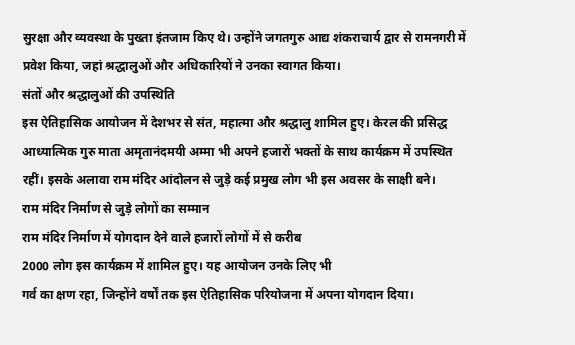सुरक्षा और व्यवस्था के पुख्ता इंतजाम किए थे। उन्होंने जगतगुरु आद्य शंकराचार्य द्वार से रामनगरी में प्रवेश किया, जहां श्रद्धालुओं और अधिकारियों ने उनका स्वागत किया।
संतों और श्रद्धालुओं की उपस्थिति
इस ऐतिहासिक आयोजन में देशभर से संत, महात्मा और श्रद्धालु शामिल हुए। केरल की प्रसिद्ध आध्यात्मिक गुरु माता अमृतानंदमयी अम्मा भी अपने हजारों भक्तों के साथ कार्यक्रम में उपस्थित रहीं। इसके अलावा राम मंदिर आंदोलन से जुड़े कई प्रमुख लोग भी इस अवसर के साक्षी बने।
राम मंदिर निर्माण से जुड़े लोगों का सम्मान
राम मंदिर निर्माण में योगदान देने वाले हजारों लोगों में से करीब
2000 लोग इस कार्यक्रम में शामिल हुए। यह आयोजन उनके लिए भी
गर्व का क्षण रहा, जिन्होंने वर्षों तक इस ऐतिहासिक परियोजना में अपना योगदान दिया।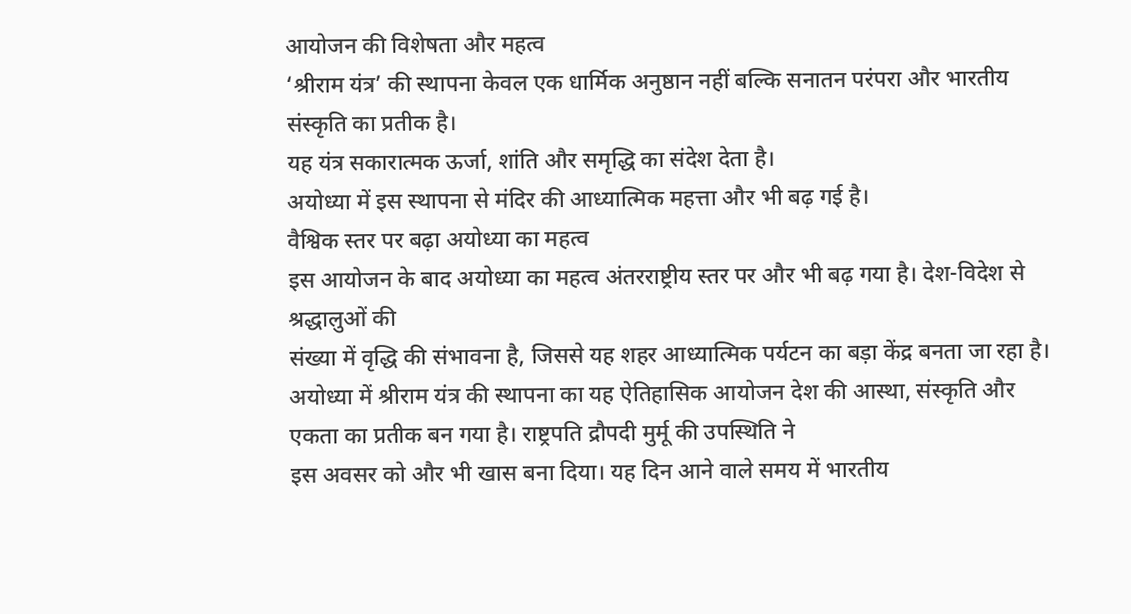आयोजन की विशेषता और महत्व
‘श्रीराम यंत्र’ की स्थापना केवल एक धार्मिक अनुष्ठान नहीं बल्कि सनातन परंपरा और भारतीय संस्कृति का प्रतीक है।
यह यंत्र सकारात्मक ऊर्जा, शांति और समृद्धि का संदेश देता है।
अयोध्या में इस स्थापना से मंदिर की आध्यात्मिक महत्ता और भी बढ़ गई है।
वैश्विक स्तर पर बढ़ा अयोध्या का महत्व
इस आयोजन के बाद अयोध्या का महत्व अंतरराष्ट्रीय स्तर पर और भी बढ़ गया है। देश-विदेश से श्रद्धालुओं की
संख्या में वृद्धि की संभावना है, जिससे यह शहर आध्यात्मिक पर्यटन का बड़ा केंद्र बनता जा रहा है।
अयोध्या में श्रीराम यंत्र की स्थापना का यह ऐतिहासिक आयोजन देश की आस्था, संस्कृति और
एकता का प्रतीक बन गया है। राष्ट्रपति द्रौपदी मुर्मू की उपस्थिति ने
इस अवसर को और भी खास बना दिया। यह दिन आने वाले समय में भारतीय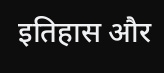इतिहास और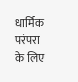धार्मिक परंपरा के लिए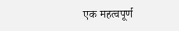एक महत्वपूर्ण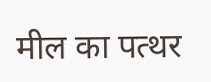मील का पत्थर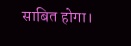साबित होगा।